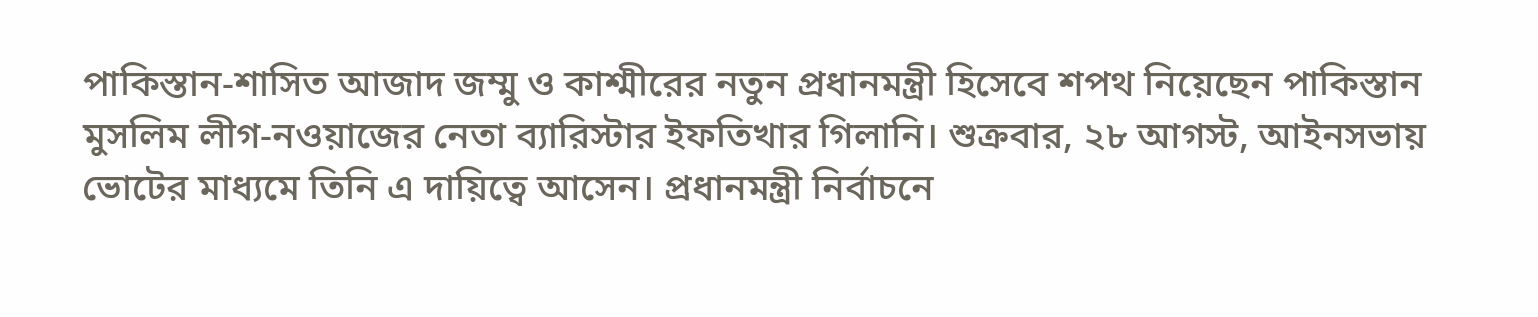পাকিস্তান-শাসিত আজাদ জম্মু ও কাশ্মীরের নতুন প্রধানমন্ত্রী হিসেবে শপথ নিয়েছেন পাকিস্তান মুসলিম লীগ-নওয়াজের নেতা ব্যারিস্টার ইফতিখার গিলানি। শুক্রবার, ২৮ আগস্ট, আইনসভায় ভোটের মাধ্যমে তিনি এ দায়িত্বে আসেন। প্রধানমন্ত্রী নির্বাচনে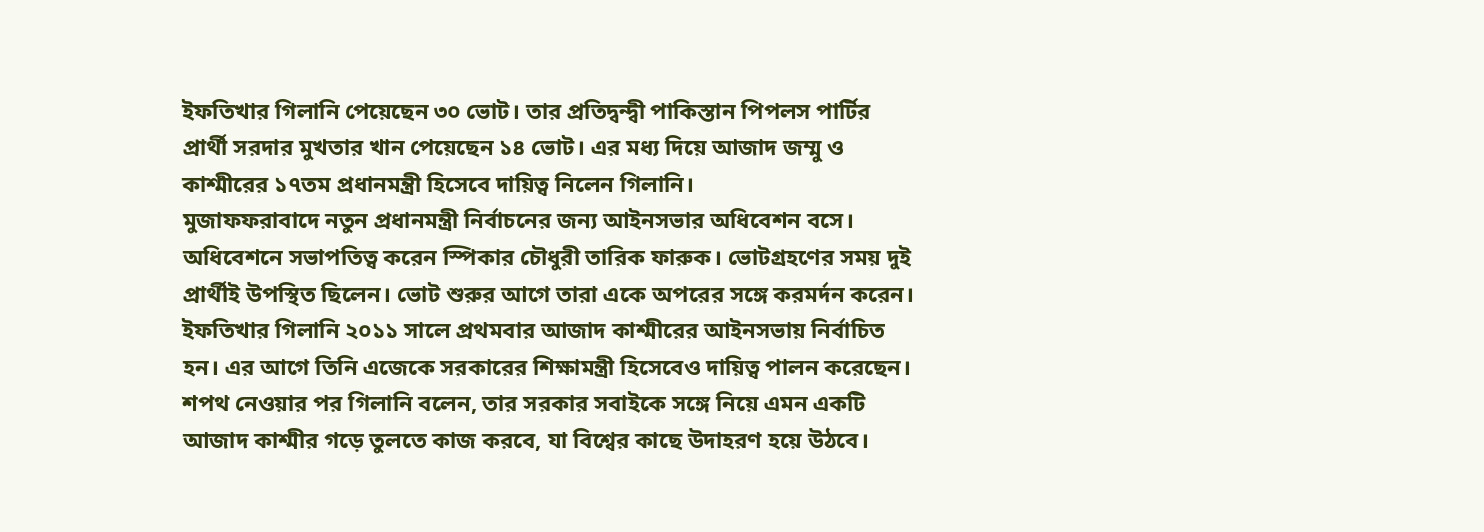ইফতিখার গিলানি পেয়েছেন ৩০ ভোট। তার প্রতিদ্বন্দ্বী পাকিস্তান পিপলস পার্টির প্রার্থী সরদার মুখতার খান পেয়েছেন ১৪ ভোট। এর মধ্য দিয়ে আজাদ জম্মু ও কাশ্মীরের ১৭তম প্রধানমন্ত্রী হিসেবে দায়িত্ব নিলেন গিলানি।
মুজাফফরাবাদে নতুন প্রধানমন্ত্রী নির্বাচনের জন্য আইনসভার অধিবেশন বসে। অধিবেশনে সভাপতিত্ব করেন স্পিকার চৌধুরী তারিক ফারুক। ভোটগ্রহণের সময় দুই প্রার্থীই উপস্থিত ছিলেন। ভোট শুরুর আগে তারা একে অপরের সঙ্গে করমর্দন করেন। ইফতিখার গিলানি ২০১১ সালে প্রথমবার আজাদ কাশ্মীরের আইনসভায় নির্বাচিত হন। এর আগে তিনি এজেকে সরকারের শিক্ষামন্ত্রী হিসেবেও দায়িত্ব পালন করেছেন।
শপথ নেওয়ার পর গিলানি বলেন, তার সরকার সবাইকে সঙ্গে নিয়ে এমন একটি আজাদ কাশ্মীর গড়ে তুলতে কাজ করবে, যা বিশ্বের কাছে উদাহরণ হয়ে উঠবে।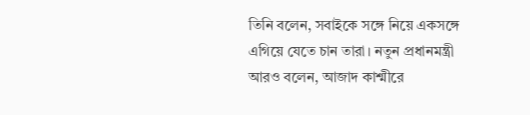তিনি বলেন, সবাইকে সঙ্গে নিয়ে একসঙ্গে এগিয়ে যেতে চান তারা। নতুন প্রধানমন্ত্রী আরও বলেন, আজাদ কাশ্মীরে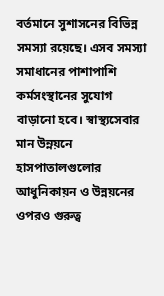বর্তমানে সুশাসনের বিভিন্ন সমস্যা রয়েছে। এসব সমস্যা সমাধানের পাশাপাশি কর্মসংস্থানের সুযোগ বাড়ানো হবে। স্বাস্থ্যসেবার মান উন্নয়নে হাসপাতালগুলোর আধুনিকায়ন ও উন্নয়নের ওপরও গুরুত্ব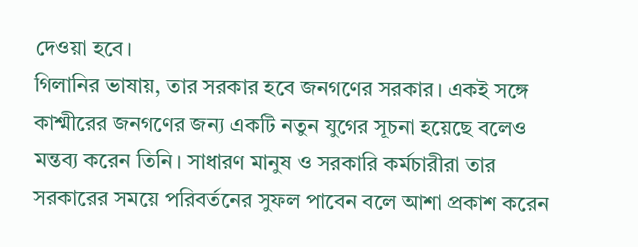দেওয়া হবে।
গিলানির ভাষায়, তার সরকার হবে জনগণের সরকার। একই সঙ্গে কাশ্মীরের জনগণের জন্য একটি নতুন যুগের সূচনা হয়েছে বলেও মন্তব্য করেন তিনি। সাধারণ মানুষ ও সরকারি কর্মচারীরা তার সরকারের সময়ে পরিবর্তনের সুফল পাবেন বলে আশা প্রকাশ করেন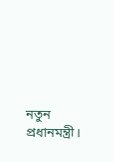নতুন প্রধানমন্ত্রী।